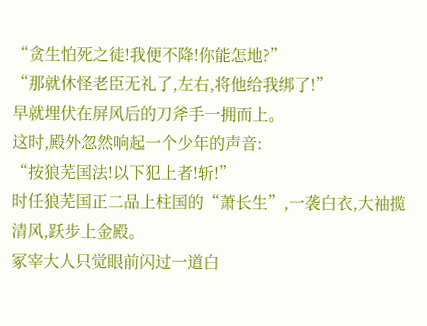“贪生怕死之徒!我便不降!你能怎地?”
“那就休怪老臣无礼了,左右,将他给我绑了!”
早就埋伏在屏风后的刀斧手一拥而上。
这时,殿外忽然响起一个少年的声音:
“按狼芜国法!以下犯上者!斩!”
时任狼芜国正二品上柱国的“萧长生”,一袭白衣,大袖揽清风,跃步上金殿。
冢宰大人只觉眼前闪过一道白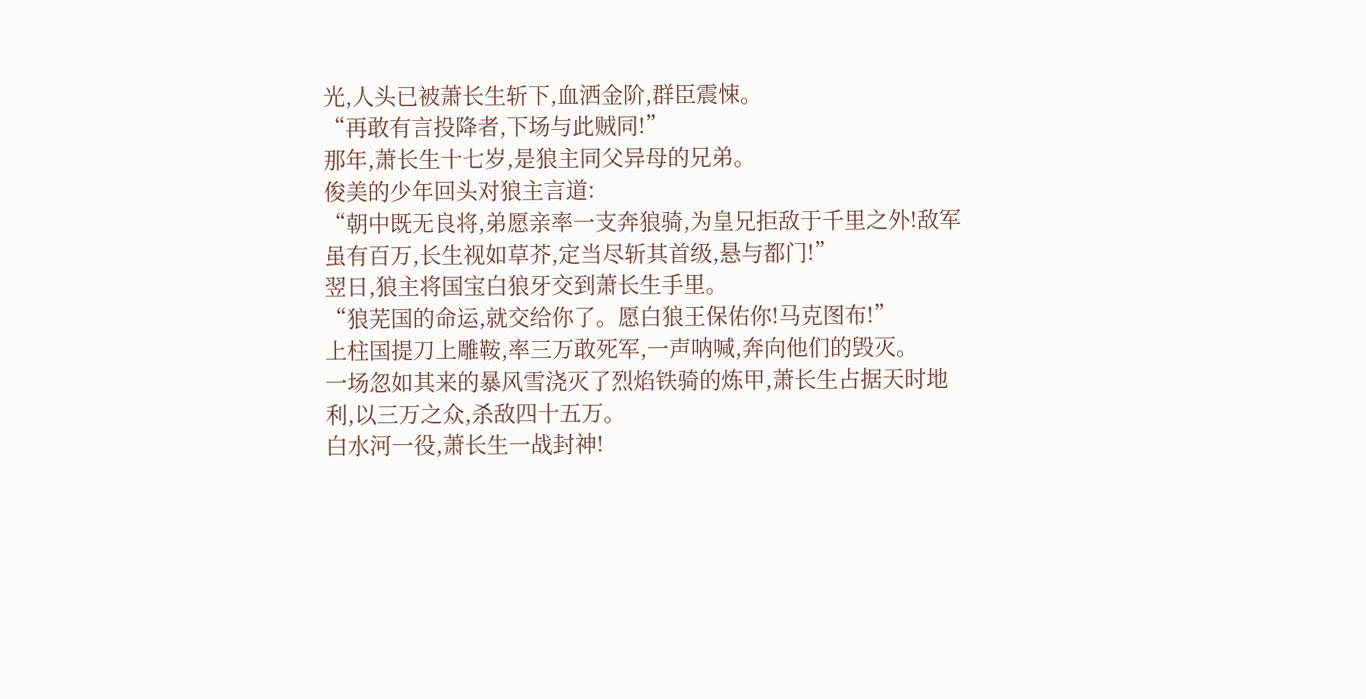光,人头已被萧长生斩下,血洒金阶,群臣震悚。
“再敢有言投降者,下场与此贼同!”
那年,萧长生十七岁,是狼主同父异母的兄弟。
俊美的少年回头对狼主言道:
“朝中既无良将,弟愿亲率一支奔狼骑,为皇兄拒敌于千里之外!敌军虽有百万,长生视如草芥,定当尽斩其首级,悬与都门!”
翌日,狼主将国宝白狼牙交到萧长生手里。
“狼芜国的命运,就交给你了。愿白狼王保佑你!马克图布!”
上柱国提刀上雕鞍,率三万敢死军,一声呐喊,奔向他们的毁灭。
一场忽如其来的暴风雪浇灭了烈焰铁骑的炼甲,萧长生占据天时地利,以三万之众,杀敌四十五万。
白水河一役,萧长生一战封神!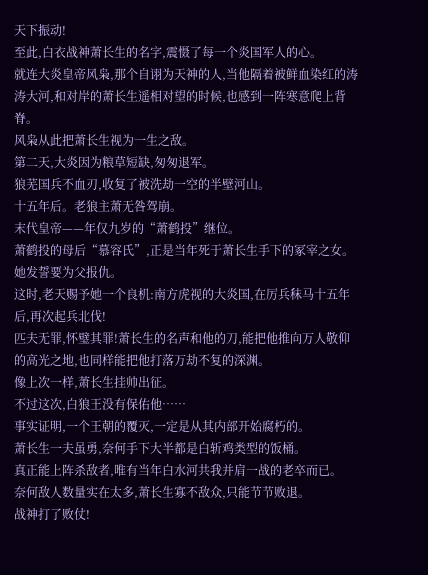天下振动!
至此,白衣战神萧长生的名字,震慑了每一个炎国军人的心。
就连大炎皇帝风枭,那个自诩为天神的人,当他隔着被鲜血染红的涛涛大河,和对岸的萧长生遥相对望的时候,也感到一阵寒意爬上背脊。
风枭从此把萧长生视为一生之敌。
第二天,大炎因为粮草短缺,匆匆退军。
狼芜国兵不血刃,收复了被洗劫一空的半壁河山。
十五年后。老狼主萧无咎驾崩。
末代皇帝——年仅九岁的“萧鹤投”继位。
萧鹤投的母后“慕容氏”,正是当年死于萧长生手下的冢宰之女。她发誓要为父报仇。
这时,老天赐予她一个良机:南方虎视的大炎国,在厉兵秣马十五年后,再次起兵北伐!
匹夫无罪,怀璧其罪!萧长生的名声和他的刀,能把他推向万人敬仰的高光之地,也同样能把他打落万劫不复的深渊。
像上次一样,萧长生挂帅出征。
不过这次,白狼王没有保佑他……
事实证明,一个王朝的覆灭,一定是从其内部开始腐朽的。
萧长生一夫虽勇,奈何手下大半都是白斩鸡类型的饭桶。
真正能上阵杀敌者,唯有当年白水河共我并肩一战的老卒而已。
奈何敌人数量实在太多,萧长生寡不敌众,只能节节败退。
战神打了败仗!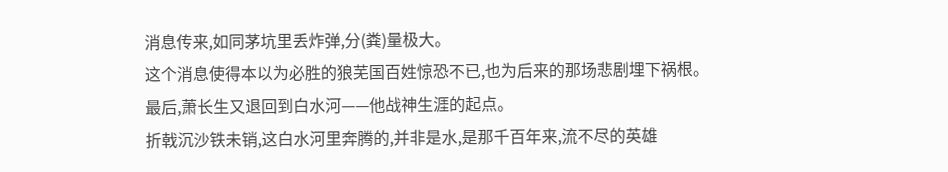消息传来,如同茅坑里丢炸弹,分(粪)量极大。
这个消息使得本以为必胜的狼芜国百姓惊恐不已,也为后来的那场悲剧埋下祸根。
最后,萧长生又退回到白水河——他战神生涯的起点。
折戟沉沙铁未销,这白水河里奔腾的,并非是水,是那千百年来,流不尽的英雄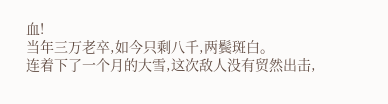血!
当年三万老卒,如今只剩八千,两鬓斑白。
连着下了一个月的大雪,这次敌人没有贸然出击,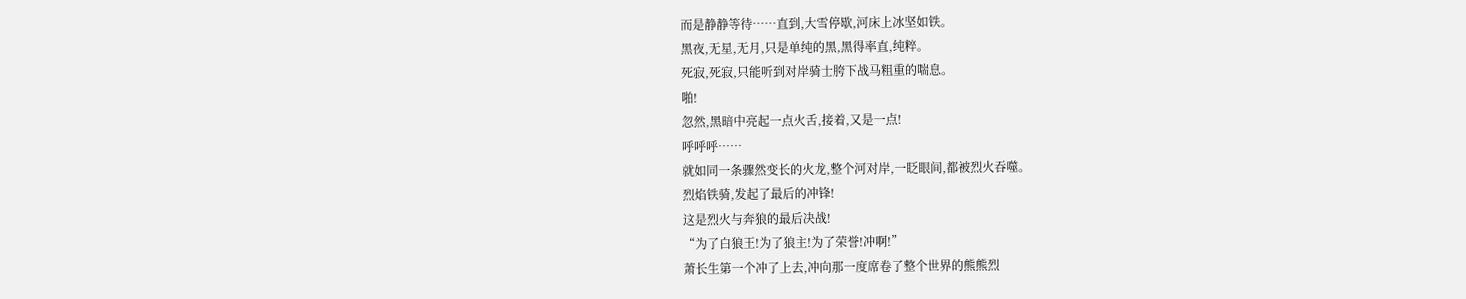而是静静等待……直到,大雪停歇,河床上冰坚如铁。
黑夜,无星,无月,只是单纯的黑,黑得率直,纯粹。
死寂,死寂,只能听到对岸骑士胯下战马粗重的喘息。
啪!
忽然,黑暗中亮起一点火舌,接着,又是一点!
呼呼呼……
就如同一条骤然变长的火龙,整个河对岸,一眨眼间,都被烈火吞噬。
烈焰铁骑,发起了最后的冲锋!
这是烈火与奔狼的最后决战!
“为了白狼王!为了狼主!为了荣誉!冲啊!”
萧长生第一个冲了上去,冲向那一度席卷了整个世界的熊熊烈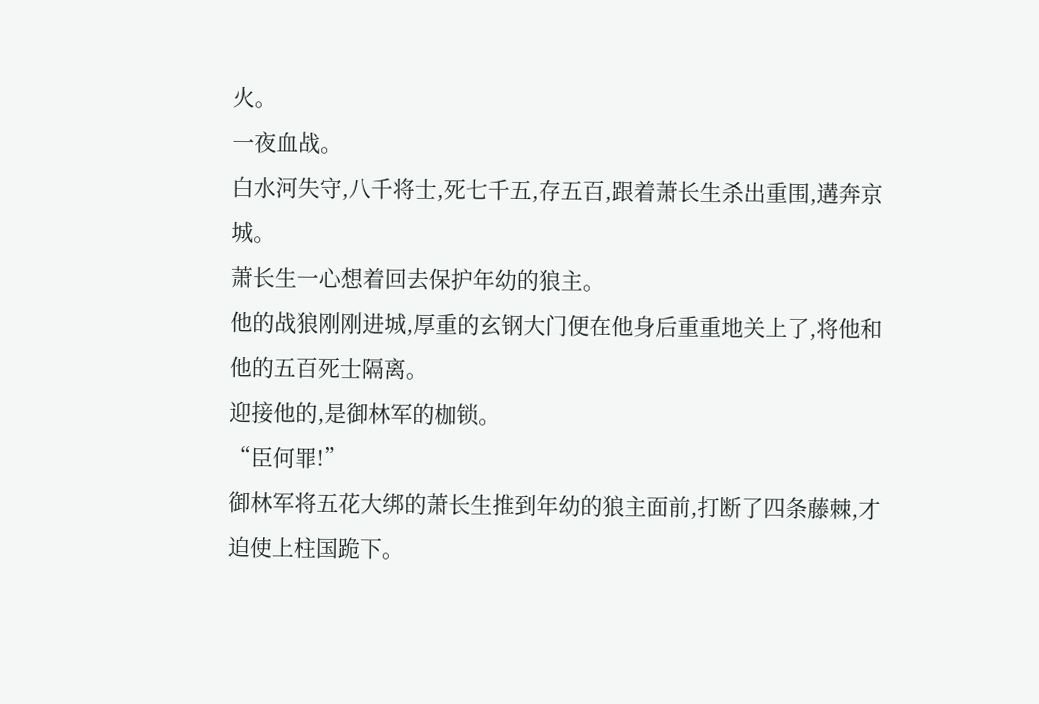火。
一夜血战。
白水河失守,八千将士,死七千五,存五百,跟着萧长生杀出重围,遘奔京城。
萧长生一心想着回去保护年幼的狼主。
他的战狼刚刚进城,厚重的玄钢大门便在他身后重重地关上了,将他和他的五百死士隔离。
迎接他的,是御林军的枷锁。
“臣何罪!”
御林军将五花大绑的萧长生推到年幼的狼主面前,打断了四条藤棘,才迫使上柱国跪下。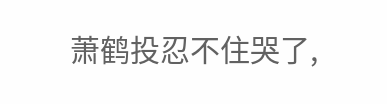萧鹤投忍不住哭了,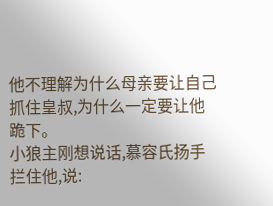他不理解为什么母亲要让自己抓住皇叔,为什么一定要让他跪下。
小狼主刚想说话,慕容氏扬手拦住他,说: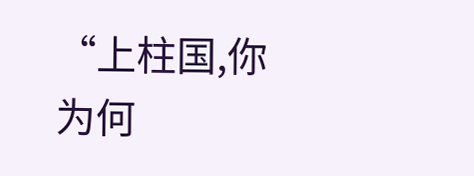“上柱国,你为何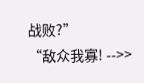战败?”
“敌众我寡! -->>